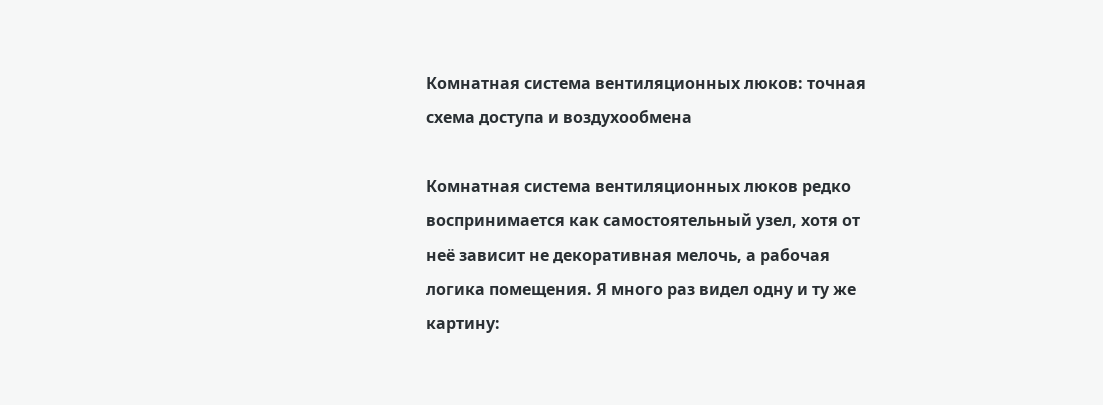Комнатная система вентиляционных люков: точная схема доступа и воздухообмена

Комнатная система вентиляционных люков редко воспринимается как самостоятельный узел, хотя от неё зависит не декоративная мелочь, а рабочая логика помещения. Я много раз видел одну и ту же картину: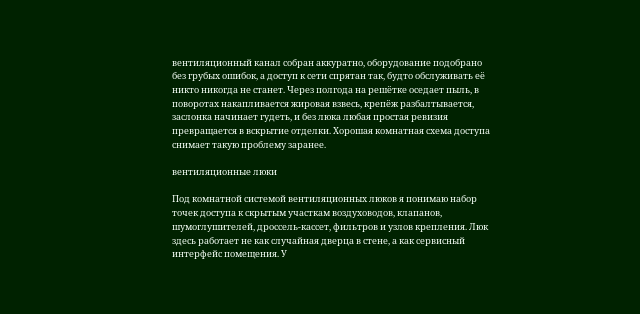вентиляционный канал собран аккуратно, оборудование подобрано без грубых ошибок, а доступ к сети спрятан так, будто обслуживать её никто никогда не станет. Через полгода на решётке оседает пыль, в поворотах накапливается жировая взвесь, крепёж разбалтывается, заслонка начинает гудеть, и без люка любая простая ревизия превращается в вскрытие отделки. Хорошая комнатная схема доступа снимает такую проблему заранее.

вентиляционные люки

Под комнатной системой вентиляционных люков я понимаю набор точек доступа к скрытым участкам воздуховодов, клапанов, шумоглушителей, дроссель-кассет, фильтров и узлов крепления. Люк здесь работает не как случайная дверца в стене, а как сервисный интерфейс помещения. У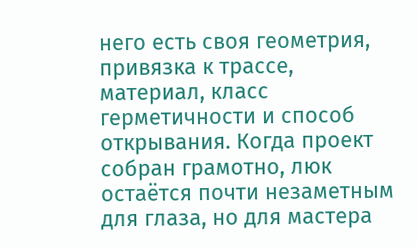него есть своя геометрия, привязка к трассе, материал, класс герметичности и способ открывания. Когда проект собран грамотно, люк остаётся почти незаметным для глаза, но для мастера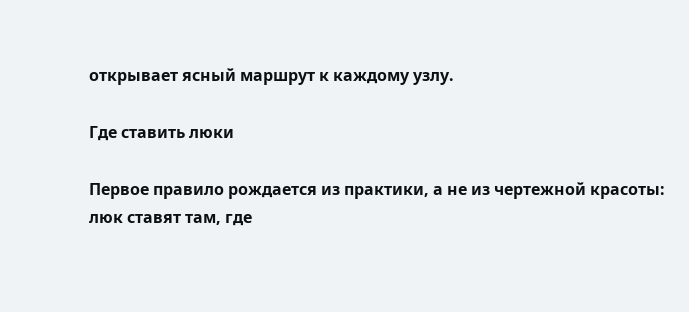открывает ясный маршрут к каждому узлу.

Где ставить люки

Первое правило рождается из практики, а не из чертежной красоты: люк ставят там, где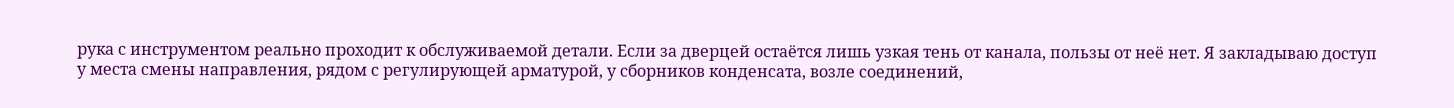рука с инструментом реально проходит к обслуживаемой детали. Если за дверцей остаётся лишь узкая тень от канала, пользы от неё нет. Я закладываю доступ у места смены направления, рядом с регулирующей арматурой, у сборников конденсата, возле соединений,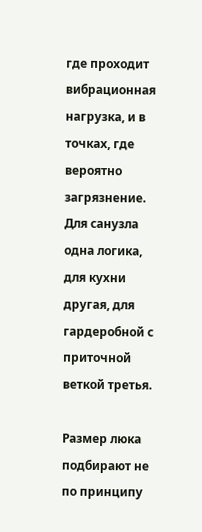где проходит вибрационная нагрузка, и в точках, где вероятно загрязнение. Для санузла одна логика, для кухни другая, для гардеробной с приточной веткой третья.

Размер люка подбирают не по принципу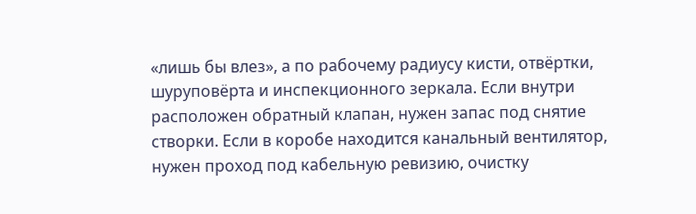«лишь бы влез», а по рабочему радиусу кисти, отвёртки, шуруповёрта и инспекционного зеркала. Если внутри расположен обратный клапан, нужен запас под снятие створки. Если в коробе находится канальный вентилятор, нужен проход под кабельную ревизию, очистку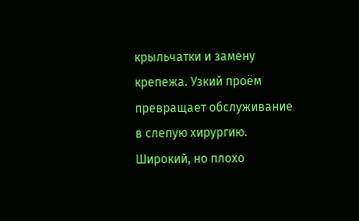крыльчатки и замену крепежа. Узкий проём превращает обслуживание в слепую хирургию. Широкий, но плохо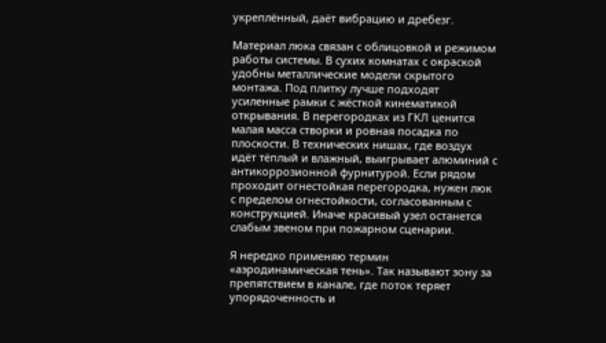укреплённый, даёт вибрацию и дребезг.

Материал люка связан с облицовкой и режимом работы системы. В сухих комнатах с окраской удобны металлические модели скрытого монтажа. Под плитку лучше подходят усиленные рамки с жёсткой кинематикой открывания. В перегородках из ГКЛ ценится малая масса створки и ровная посадка по плоскости. В технических нишах, где воздух идёт тёплый и влажный, выигрывает алюминий с антикоррозионной фурнитурой. Если рядом проходит огнестойкая перегородка, нужен люк с пределом огнестойкости, согласованным с конструкцией. Иначе красивый узел останется слабым звеном при пожарном сценарии.

Я нередко применяю термин «аэродинамическая тень». Так называют зону за препятствием в канале, где поток теряет упорядоченность и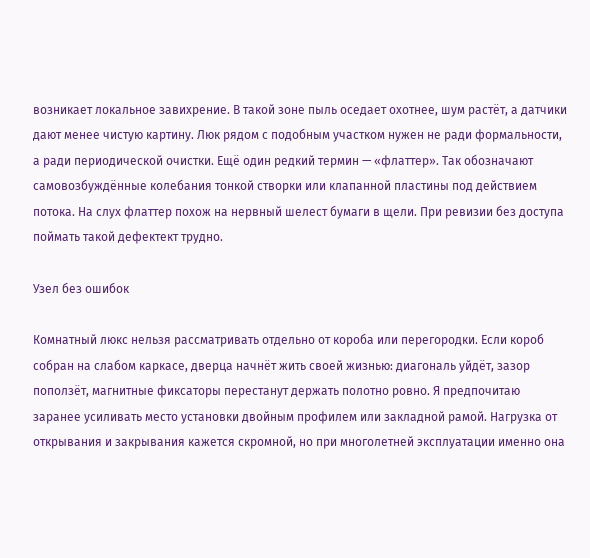возникает локальное завихрение. В такой зоне пыль оседает охотнее, шум растёт, а датчики дают менее чистую картину. Люк рядом с подобным участком нужен не ради формальности, а ради периодической очистки. Ещё один редкий термин — «флаттер». Так обозначают самовозбуждённые колебания тонкой створки или клапанной пластины под действием потока. На слух флаттер похож на нервный шелест бумаги в щели. При ревизии без доступа поймать такой дефектект трудно.

Узел без ошибок

Комнатный люкс нельзя рассматривать отдельно от короба или перегородки. Если короб собран на слабом каркасе, дверца начнёт жить своей жизнью: диагональ уйдёт, зазор поползёт, магнитные фиксаторы перестанут держать полотно ровно. Я предпочитаю заранее усиливать место установки двойным профилем или закладной рамой. Нагрузка от открывания и закрывания кажется скромной, но при многолетней эксплуатации именно она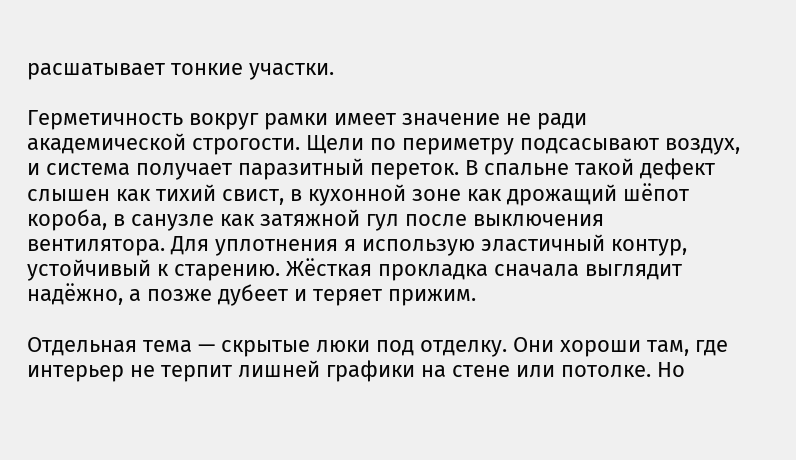расшатывает тонкие участки.

Герметичность вокруг рамки имеет значение не ради академической строгости. Щели по периметру подсасывают воздух, и система получает паразитный переток. В спальне такой дефект слышен как тихий свист, в кухонной зоне как дрожащий шёпот короба, в санузле как затяжной гул после выключения вентилятора. Для уплотнения я использую эластичный контур, устойчивый к старению. Жёсткая прокладка сначала выглядит надёжно, а позже дубеет и теряет прижим.

Отдельная тема — скрытые люки под отделку. Они хороши там, где интерьер не терпит лишней графики на стене или потолке. Но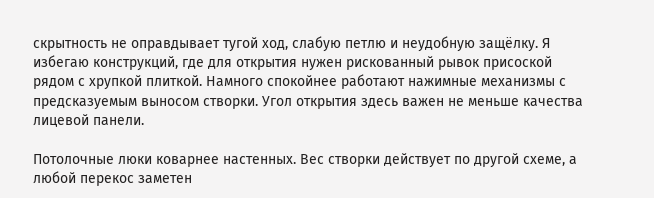скрытность не оправдывает тугой ход, слабую петлю и неудобную защёлку. Я избегаю конструкций, где для открытия нужен рискованный рывок присоской рядом с хрупкой плиткой. Намного спокойнее работают нажимные механизмы с предсказуемым выносом створки. Угол открытия здесь важен не меньше качества лицевой панели.

Потолочные люки коварнее настенных. Вес створки действует по другой схеме, а любой перекос заметен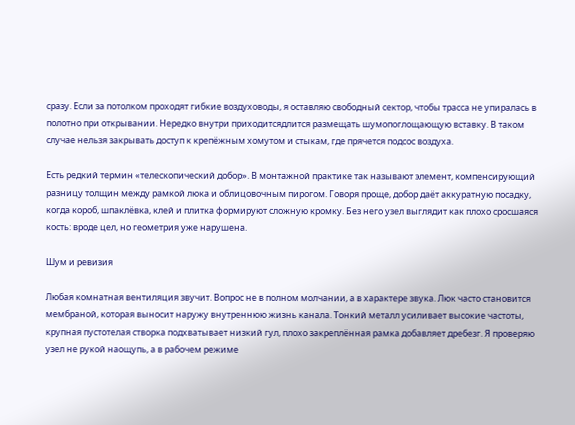сразу. Если за потолком проходят гибкие воздуховоды, я оставляю свободный сектор, чтобы трасса не упиралась в полотно при открывании. Нередко внутри приходитсядлится размещать шумопоглощающую вставку. В таком случае нельзя закрывать доступ к крепёжным хомутом и стыкам, где прячется подсос воздуха.

Есть редкий термин «телескопический добор». В монтажной практике так называют элемент, компенсирующий разницу толщин между рамкой люка и облицовочным пирогом. Говоря проще, добор даёт аккуратную посадку, когда короб, шпаклёвка, клей и плитка формируют сложную кромку. Без него узел выглядит как плохо сросшаяся кость: вроде цел, но геометрия уже нарушена.

Шум и ревизия

Любая комнатная вентиляция звучит. Вопрос не в полном молчании, а в характере звука. Люк часто становится мембраной, которая выносит наружу внутреннюю жизнь канала. Тонкий металл усиливает высокие частоты, крупная пустотелая створка подхватывает низкий гул, плохо закреплённая рамка добавляет дребезг. Я проверяю узел не рукой наощупь, а в рабочем режиме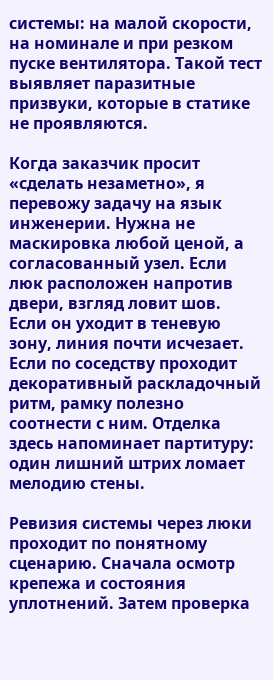системы: на малой скорости, на номинале и при резком пуске вентилятора. Такой тест выявляет паразитные призвуки, которые в статике не проявляются.

Когда заказчик просит «сделать незаметно», я перевожу задачу на язык инженерии. Нужна не маскировка любой ценой, а согласованный узел. Если люк расположен напротив двери, взгляд ловит шов. Если он уходит в теневую зону, линия почти исчезает. Если по соседству проходит декоративный раскладочный ритм, рамку полезно соотнести с ним. Отделка здесь напоминает партитуру: один лишний штрих ломает мелодию стены.

Ревизия системы через люки проходит по понятному сценарию. Сначала осмотр крепежа и состояния уплотнений. Затем проверка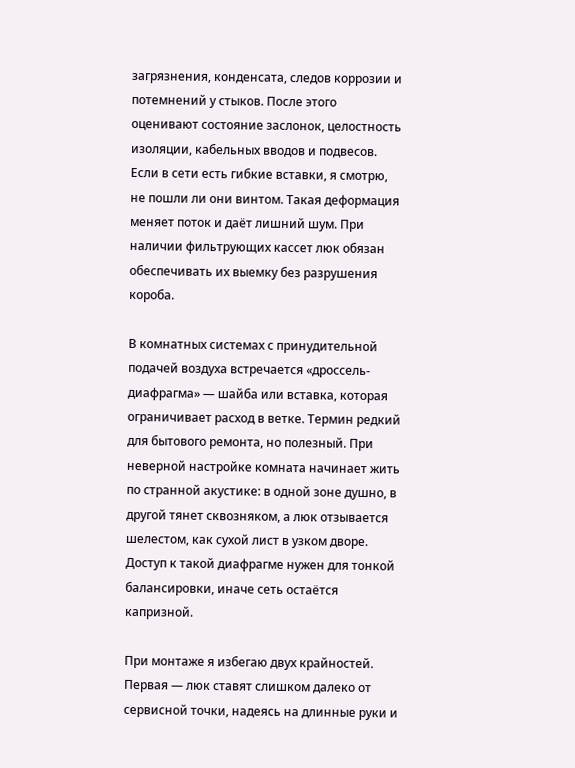загрязнения, конденсата, следов коррозии и потемнений у стыков. После этого оценивают состояние заслонок, целостность изоляции, кабельных вводов и подвесов. Если в сети есть гибкие вставки, я смотрю, не пошли ли они винтом. Такая деформация меняет поток и даёт лишний шум. При наличии фильтрующих кассет люк обязан обеспечивать их выемку без разрушения короба.

В комнатных системах с принудительной подачей воздуха встречается «дроссель-диафрагма» — шайба или вставка, которая ограничивает расход в ветке. Термин редкий для бытового ремонта, но полезный. При неверной настройке комната начинает жить по странной акустике: в одной зоне душно, в другой тянет сквозняком, а люк отзывается шелестом, как сухой лист в узком дворе. Доступ к такой диафрагме нужен для тонкой балансировки, иначе сеть остаётся капризной.

При монтаже я избегаю двух крайностей. Первая — люк ставят слишком далеко от сервисной точки, надеясь на длинные руки и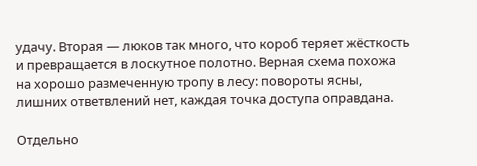удачу. Вторая — люков так много, что короб теряет жёсткость и превращается в лоскутное полотно. Верная схема похожа на хорошо размеченную тропу в лесу: повороты ясны, лишних ответвлений нет, каждая точка доступа оправдана.

Отдельно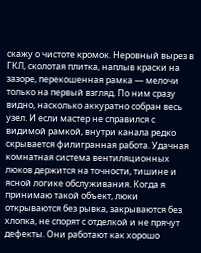скажу о чистоте кромок. Неровный вырез в ГКЛ, сколотая плитка, наплыв краски на зазоре, перекошенная рамка — мелочи только на первый взгляд. По ним сразу видно, насколько аккуратно собран весь узел. И если мастер не справился с видимой рамкой, внутри канала редко скрывается филигранная работа. Удачная комнатная система вентиляционных люков держится на точности, тишине и ясной логике обслуживания. Когда я принимаю такой объект, люки открываются без рывка, закрываются без хлопка, не спорят с отделкой и не прячут дефекты. Они работают как хорошо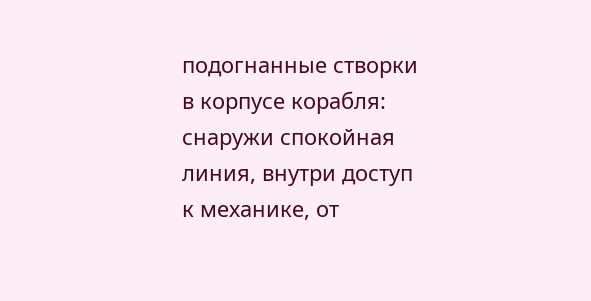подогнанные створки в корпусе корабля: снаружи спокойная линия, внутри доступ к механике, от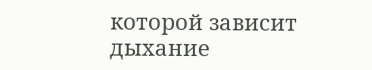которой зависит дыхание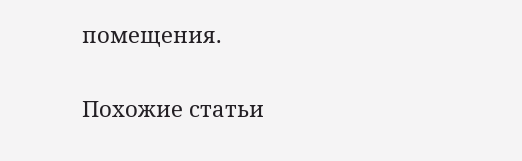помещения.

Похожие статьи